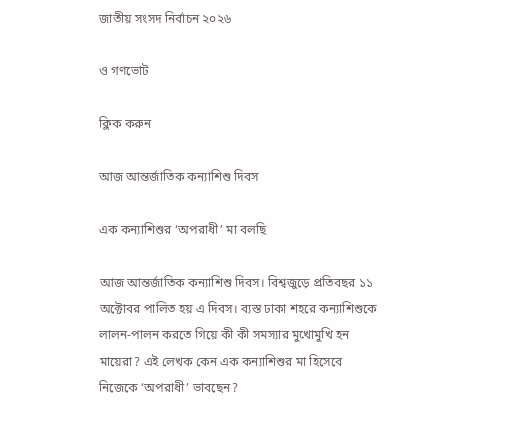জাতীয় সংসদ নির্বাচন ২০২৬

ও গণভোট

ক্লিক করুন

আজ আন্তর্জাতিক কন্যাশিশু দিবস

এক কন্যাশিশুর ‘অপরাধী’ মা বলছি

আজ আন্তর্জাতিক কন্যাশিশু দিবস। বিশ্বজুড়ে প্রতিবছর ১১ অক্টোবর পালিত হয় এ দিবস। ব্যস্ত ঢাকা শহরে কন্যাশিশুকে লালন-পালন করতে গিয়ে কী কী সমস্যার মুখোমুখি হন মায়েরা? এই লেখক কেন এক কন্যাশিশুর মা হিসেবে নিজেকে ‘অপরাধী’ ভাবছেন?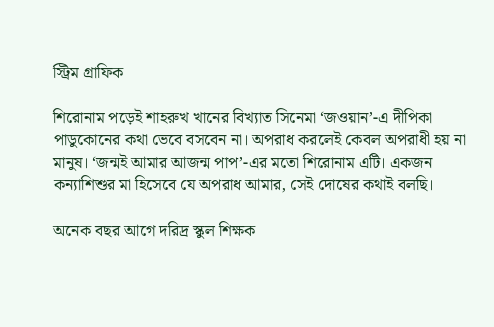স্ট্রিম গ্রাফিক

শিরোনাম পড়েই শাহরুখ খানের বিখ্যাত সিনেমা ‘জওয়ান’-এ দীপিকা পাডুকোনের কথা ভেবে বসবেন না। অপরাধ করলেই কেবল অপরাধী হয় না মানুষ। ‘জন্মই আমার আজন্ম পাপ’-এর মতো শিরোনাম এটি। একজন কন্যাশিশুর মা হিসেবে যে অপরাধ আমার, সেই দোষের কথাই বলছি।

অনেক বছর আগে দরিদ্র স্কুল শিক্ষক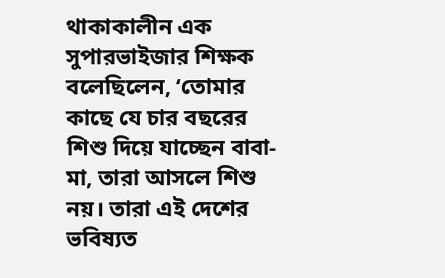থাকাকালীন এক সুপারভাইজার শিক্ষক বলেছিলেন, ‘তোমার কাছে যে চার বছরের শিশু দিয়ে যাচ্ছেন বাবা-মা, তারা আসলে শিশু নয়। তারা এই দেশের ভবিষ্যত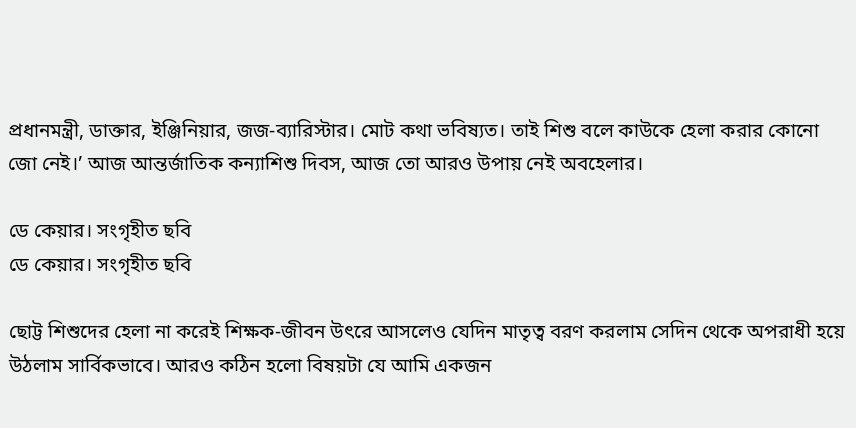প্রধানমন্ত্রী, ডাক্তার, ইঞ্জিনিয়ার, জজ-ব্যারিস্টার। মোট কথা ভবিষ্যত। তাই শিশু বলে কাউকে হেলা করার কোনো জো নেই।’ আজ আন্তর্জাতিক কন্যাশিশু দিবস, আজ তো আরও উপায় নেই অবহেলার।

ডে কেয়ার। সংগৃহীত ছবি
ডে কেয়ার। সংগৃহীত ছবি

ছোট্ট শিশুদের হেলা না করেই শিক্ষক-জীবন উৎরে আসলেও যেদিন মাতৃত্ব বরণ করলাম সেদিন থেকে অপরাধী হয়ে উঠলাম সার্বিকভাবে। আরও কঠিন হলো বিষয়টা যে আমি একজন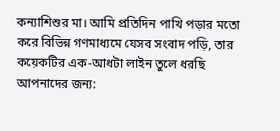কন্যাশিশুর মা। আমি প্রতিদিন পাখি পড়ার মতো করে বিভিন্ন গণমাধ্যমে যেসব সংবাদ পড়ি, তার কয়েকটির এক-আধটা লাইন তুলে ধরছি আপনাদের জন্য: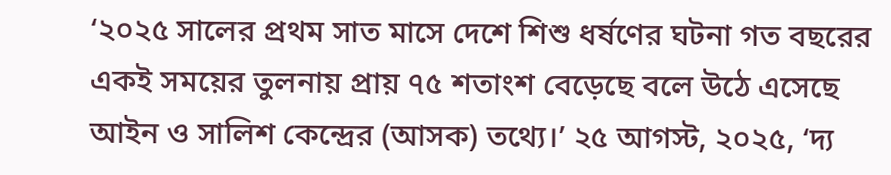‘২০২৫ সালের প্রথম সাত মাসে দেশে শিশু ধর্ষণের ঘটনা গত বছরের একই সময়ের তুলনায় প্রায় ৭৫ শতাংশ বেড়েছে বলে উঠে এসেছে আইন ও সালিশ কেন্দ্রের (আসক) তথ্যে।’ ২৫ আগস্ট, ২০২৫, ‘দ্য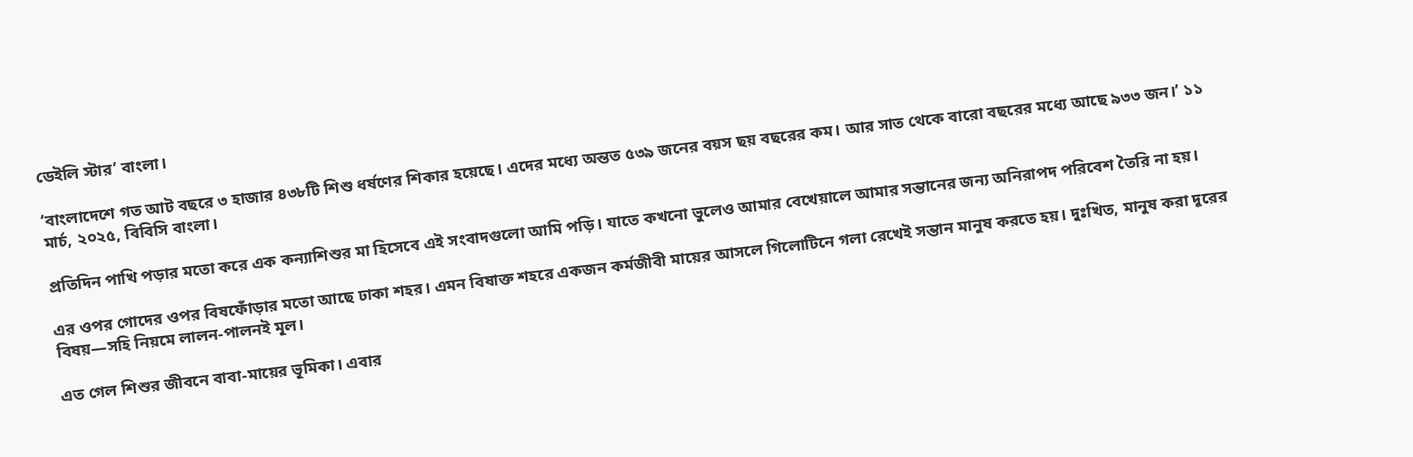ডেইলি স্টার’ বাংলা।

‘বাংলাদেশে গত আট বছরে ৩ হাজার ৪৩৮টি শিশু ধর্ষণের শিকার হয়েছে। এদের মধ্যে অন্তত ৫৩৯ জনের বয়স ছয় বছরের কম। আর সাত থেকে বারো বছরের মধ্যে আছে ৯৩৩ জন।’ ১১ মার্চ, ২০২৫, বিবিসি বাংলা।

প্রতিদিন পাখি পড়ার মতো করে এক কন্যাশিশুর মা হিসেবে এই সংবাদগুলো আমি পড়ি। যাতে কখনো ভুলেও আমার বেখেয়ালে আমার সন্তানের জন্য অনিরাপদ পরিবেশ তৈরি না হয়।

এর ওপর গোদের ওপর বিষফোঁড়ার মতো আছে ঢাকা শহর। এমন বিষাক্ত শহরে একজন কর্মজীবী মায়ের আসলে গিলোটিনে গলা রেখেই সন্তান মানুষ করতে হয়। দুঃখিত, মানুষ করা দূরের বিষয়—সহি নিয়মে লালন-পালনই মূল।

এত গেল শিশুর জীবনে বাবা-মায়ের ভূমিকা। এবার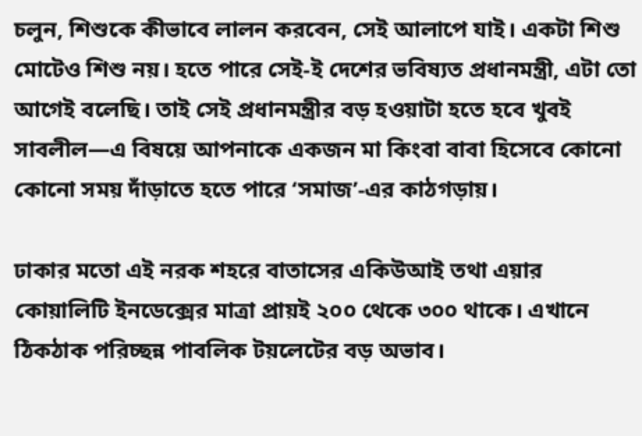চলুন, শিশুকে কীভাবে লালন করবেন, সেই আলাপে যাই। একটা শিশু মোটেও শিশু নয়। হতে পারে সেই-ই দেশের ভবিষ্যত প্রধানমন্ত্রী, এটা তো আগেই বলেছি। তাই সেই প্রধানমন্ত্রীর বড় হওয়াটা হতে হবে খুবই সাবলীল—এ বিষয়ে আপনাকে একজন মা কিংবা বাবা হিসেবে কোনো কোনো সময় দাঁড়াতে হতে পারে ‘সমাজ’-এর কাঠগড়ায়।

ঢাকার মতো এই নরক শহরে বাতাসের একিউআই তথা এয়ার কোয়ালিটি ইনডেক্সের মাত্রা প্রায়ই ২০০ থেকে ৩০০ থাকে। এখানে ঠিকঠাক পরিচ্ছন্ন পাবলিক টয়লেটের বড় অভাব।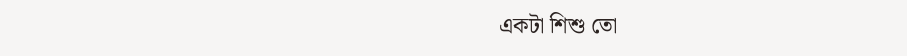একটা শিশু তো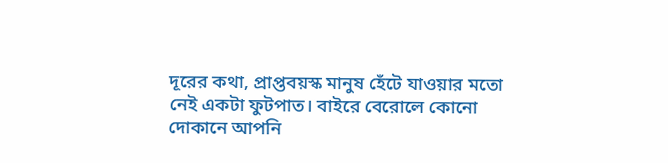দূরের কথা, প্রাপ্তবয়স্ক মানুষ হেঁটে যাওয়ার মতো নেই একটা ফুটপাত। বাইরে বেরোলে কোনো দোকানে আপনি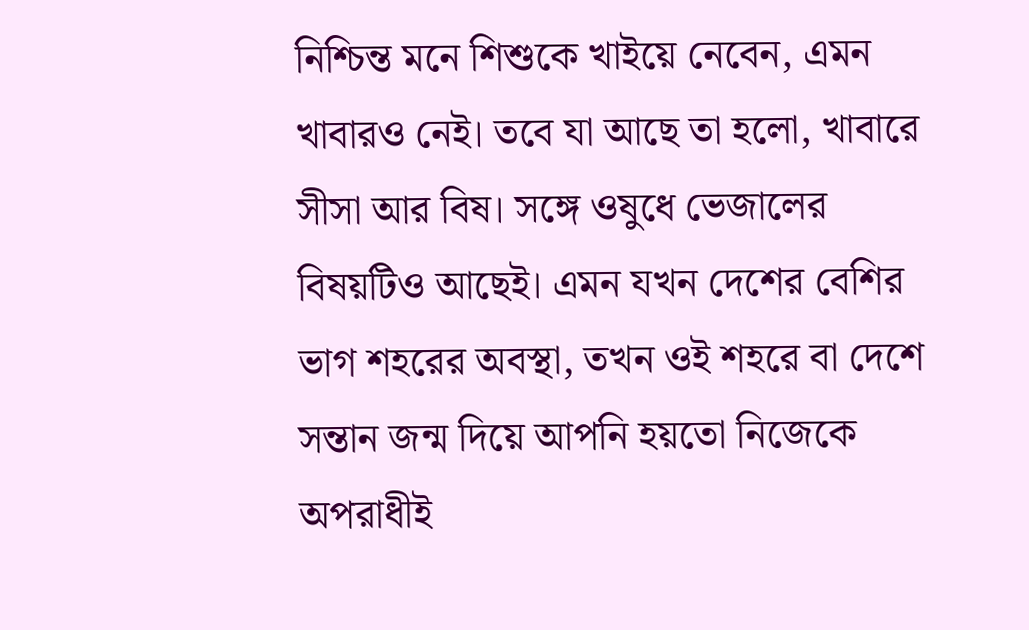নিশ্চিন্ত মনে শিশুকে খাইয়ে নেবেন, এমন খাবারও নেই। তবে যা আছে তা হলো, খাবারে সীসা আর বিষ। সঙ্গে ওষুধে ভেজালের বিষয়টিও আছেই। এমন যখন দেশের বেশির ভাগ শহরের অবস্থা, তখন ওই শহরে বা দেশে সন্তান জন্ম দিয়ে আপনি হয়তো নিজেকে অপরাধীই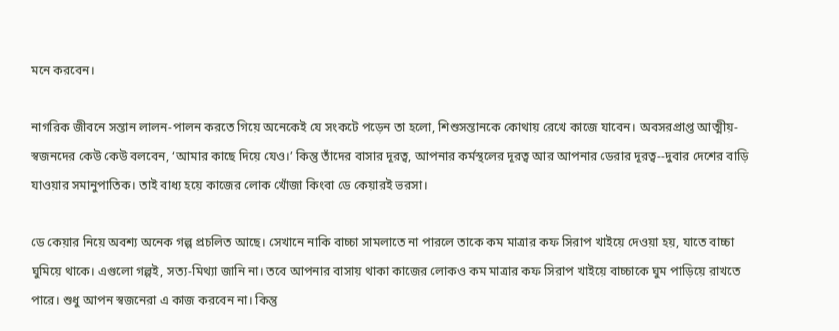মনে করবেন।

নাগরিক জীবনে সন্তান লালন-পালন করতে গিয়ে অনেকেই যে সংকটে পড়েন তা হলো, শিশুসন্তানকে কোথায় রেখে কাজে যাবেন। অবসরপ্রাপ্ত আত্মীয়-স্বজনদের কেউ কেউ বলবেন, ‘আমার কাছে দিয়ে যেও।’ কিন্তু তাঁদের বাসার দূরত্ব, আপনার কর্মস্থলের দূরত্ব আর আপনার ডেরার দূরত্ব--দুবার দেশের বাড়ি যাওয়ার সমানুপাতিক। তাই বাধ্য হয়ে কাজের লোক খোঁজা কিংবা ডে কেয়ারই ভরসা।

ডে কেয়ার নিয়ে অবশ্য অনেক গল্প প্রচলিত আছে। সেখানে নাকি বাচ্চা সামলাতে না পারলে তাকে কম মাত্রার কফ সিরাপ খাইয়ে দেওয়া হয়, যাতে বাচ্চা ঘুমিয়ে থাকে। এগুলো গল্পই, সত্য-মিথ্যা জানি না। তবে আপনার বাসায় থাকা কাজের লোকও কম মাত্রার কফ সিরাপ খাইয়ে বাচ্চাকে ঘুম পাড়িয়ে রাখতে পারে। শুধু আপন স্বজনেরা এ কাজ করবেন না। কিন্তু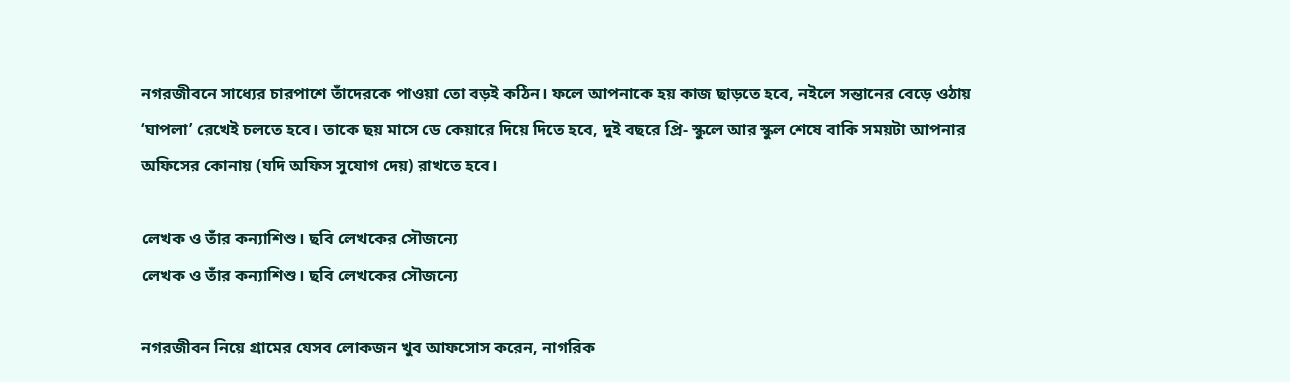নগরজীবনে সাধ্যের চারপাশে তাঁদেরকে পাওয়া তো বড়ই কঠিন। ফলে আপনাকে হয় কাজ ছাড়তে হবে, নইলে সন্তানের বেড়ে ওঠায় ‘ঘাপলা’ রেখেই চলতে হবে। তাকে ছয় মাসে ডে কেয়ারে দিয়ে দিতে হবে, দুই বছরে প্রি- স্কুলে আর স্কুল শেষে বাকি সময়টা আপনার অফিসের কোনায় (যদি অফিস সুযোগ দেয়) রাখতে হবে।

লেখক ও তাঁর কন্যাশিশু। ছবি লেখকের সৌজন্যে
লেখক ও তাঁর কন্যাশিশু। ছবি লেখকের সৌজন্যে

নগরজীবন নিয়ে গ্রামের যেসব লোকজন খুব আফসোস করেন, নাগরিক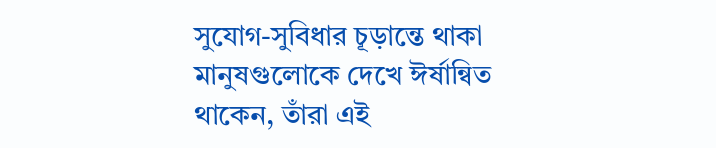সুযোগ-সুবিধার চূড়ান্তে থাকা মানুষগুলোকে দেখে ঈর্ষান্বিত থাকেন, তাঁরা এই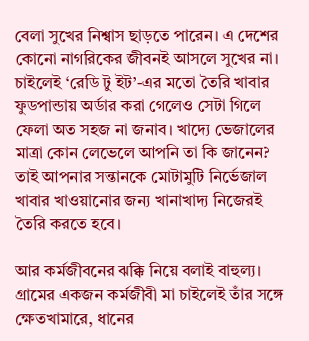বেলা সুখের নিশ্বাস ছাড়তে পারেন। এ দেশের কোনো নাগরিকের জীবনই আসলে সুখের না। চাইলেই ‘রেডি টু ইট’-এর মতো তৈরি খাবার ফুডপান্ডায় অর্ডার করা গেলেও সেটা গিলে ফেলা অত সহজ না জনাব। খাদ্যে ভেজালের মাত্রা কোন লেভেলে আপনি তা কি জানেন? তাই আপনার সন্তানকে মোটামুটি নির্ভেজাল খাবার খাওয়ানোর জন্য খানাখাদ্য নিজেরই তৈরি করতে হবে।

আর কর্মজীবনের ঝক্কি নিয়ে বলাই বাহুল্য। গ্রামের একজন কর্মজীবী মা চাইলেই তাঁর সঙ্গে ক্ষেতখামারে, ধানের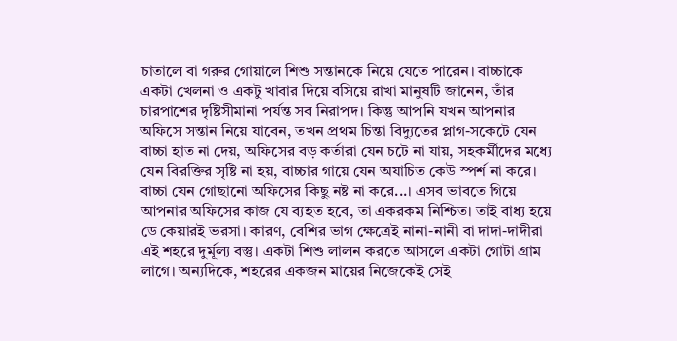চাতালে বা গরুর গোয়ালে শিশু সন্তানকে নিয়ে যেতে পারেন। বাচ্চাকে একটা খেলনা ও একটু খাবার দিয়ে বসিয়ে রাখা মানুষটি জানেন, তাঁর চারপাশের দৃষ্টিসীমানা পর্যন্ত সব নিরাপদ। কিন্তু আপনি যখন আপনার অফিসে সন্তান নিয়ে যাবেন, তখন প্রথম চিন্তা বিদ্যুতের প্লাগ-সকেটে যেন বাচ্চা হাত না দেয়, অফিসের বড় কর্তারা যেন চটে না যায়, সহকর্মীদের মধ্যে যেন বিরক্তির সৃষ্টি না হয়, বাচ্চার গায়ে যেন অযাচিত কেউ স্পর্শ না করে। বাচ্চা যেন গোছানো অফিসের কিছু নষ্ট না করে...। এসব ভাবতে গিয়ে আপনার অফিসের কাজ যে ব্যহত হবে, তা একরকম নিশ্চিত। তাই বাধ্য হয়ে ডে কেয়ারই ভরসা। কারণ, বেশির ভাগ ক্ষেত্রেই নানা-নানী বা দাদা-দাদীরা এই শহরে দুর্মূল্য বস্তু। একটা শিশু লালন করতে আসলে একটা গোটা গ্রাম লাগে। অন্যদিকে, শহরের একজন মায়ের নিজেকেই সেই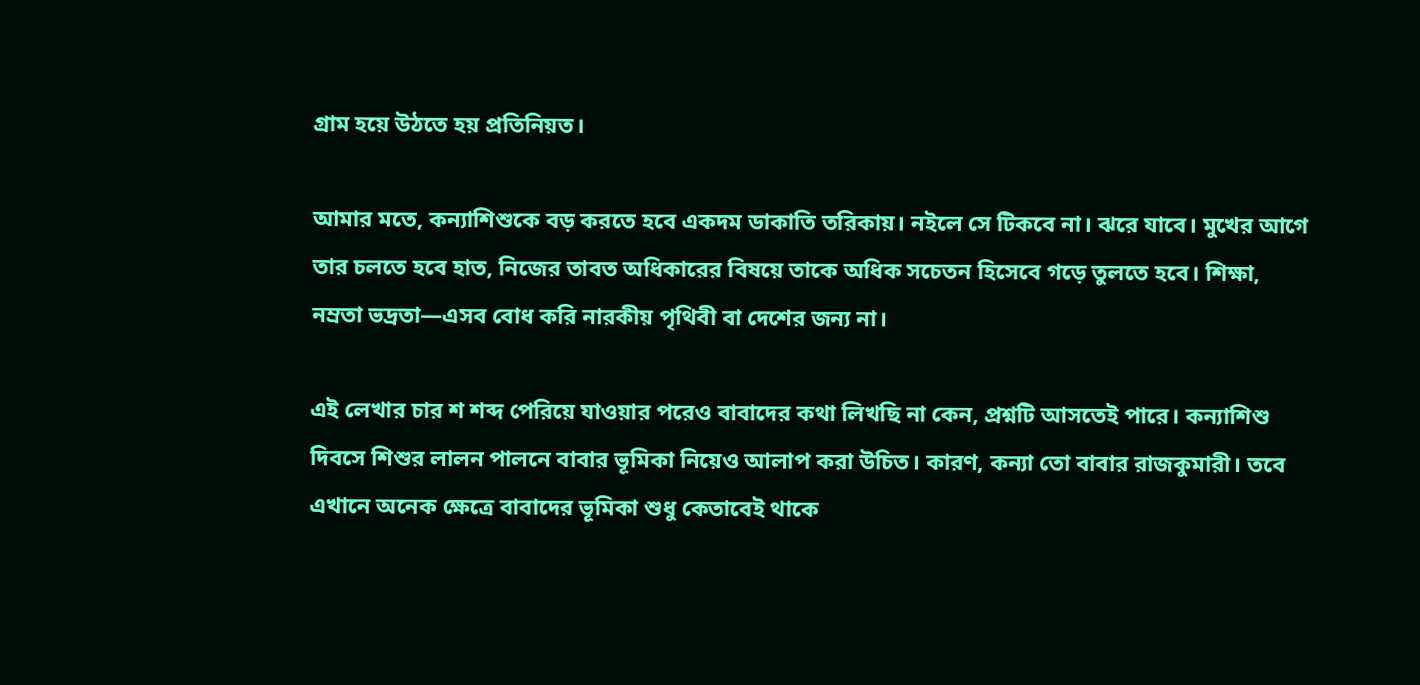গ্রাম হয়ে উঠতে হয় প্রতিনিয়ত।

আমার মতে, কন্যাশিশুকে বড় করতে হবে একদম ডাকাতি তরিকায়। নইলে সে টিকবে না। ঝরে যাবে। মুখের আগে তার চলতে হবে হাত, নিজের তাবত অধিকারের বিষয়ে তাকে অধিক সচেতন হিসেবে গড়ে তুলতে হবে। শিক্ষা, নম্রতা ভদ্রতা—এসব বোধ করি নারকীয় পৃথিবী বা দেশের জন্য না।

এই লেখার চার শ শব্দ পেরিয়ে যাওয়ার পরেও বাবাদের কথা লিখছি না কেন, প্রশ্নটি আসতেই পারে। কন্যাশিশু দিবসে শিশুর লালন পালনে বাবার ভূমিকা নিয়েও আলাপ করা উচিত। কারণ, কন্যা তো বাবার রাজকুমারী। তবে এখানে অনেক ক্ষেত্রে বাবাদের ভূমিকা শুধু কেতাবেই থাকে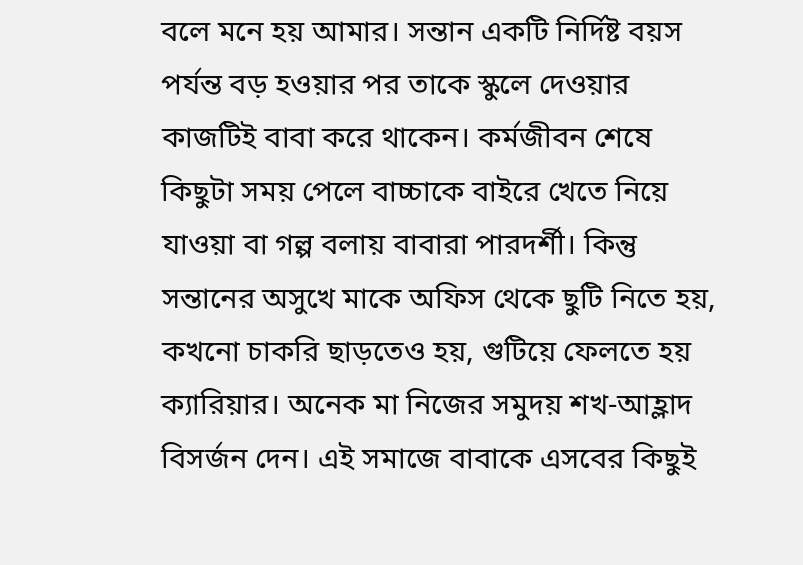বলে মনে হয় আমার। সন্তান একটি নির্দিষ্ট বয়স পর্যন্ত বড় হওয়ার পর তাকে স্কুলে দেওয়ার কাজটিই বাবা করে থাকেন। কর্মজীবন শেষে কিছুটা সময় পেলে বাচ্চাকে বাইরে খেতে নিয়ে যাওয়া বা গল্প বলায় বাবারা পারদর্শী। কিন্তু সন্তানের অসুখে মাকে অফিস থেকে ছুটি নিতে হয়, কখনো চাকরি ছাড়তেও হয়, গুটিয়ে ফেলতে হয় ক্যারিয়ার। অনেক মা নিজের সমুদয় শখ-আহ্লাদ বিসর্জন দেন। এই সমাজে বাবাকে এসবের কিছুই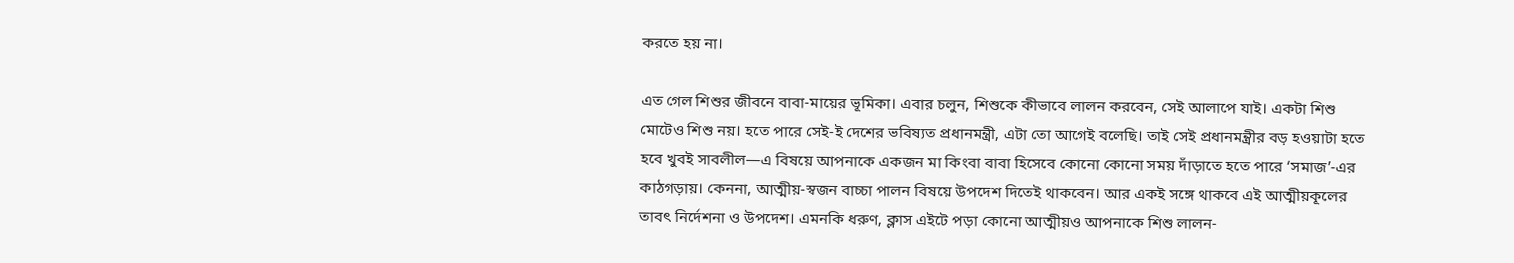করতে হয় না।

এত গেল শিশুর জীবনে বাবা-মায়ের ভূমিকা। এবার চলুন, শিশুকে কীভাবে লালন করবেন, সেই আলাপে যাই। একটা শিশু মোটেও শিশু নয়। হতে পারে সেই-ই দেশের ভবিষ্যত প্রধানমন্ত্রী, এটা তো আগেই বলেছি। তাই সেই প্রধানমন্ত্রীর বড় হওয়াটা হতে হবে খুবই সাবলীল—এ বিষয়ে আপনাকে একজন মা কিংবা বাবা হিসেবে কোনো কোনো সময় দাঁড়াতে হতে পারে ‘সমাজ’-এর কাঠগড়ায়। কেননা, আত্মীয়-স্বজন বাচ্চা পালন বিষয়ে উপদেশ দিতেই থাকবেন। আর একই সঙ্গে থাকবে এই আত্মীয়কূলের তাবৎ নির্দেশনা ও উপদেশ। এমনকি ধরুণ, ক্লাস এইটে পড়া কোনো আত্মীয়ও আপনাকে শিশু লালন-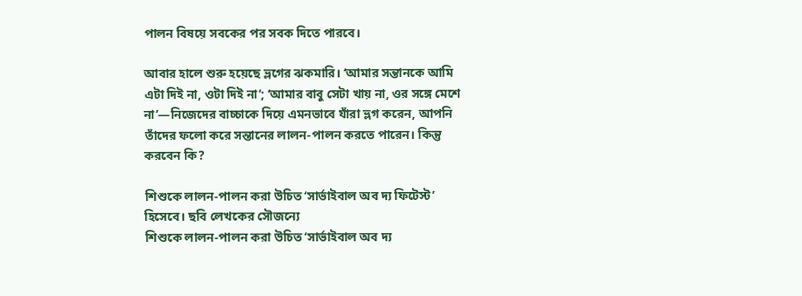পালন বিষয়ে সবকের পর সবক দিতে পারবে।

আবার হালে শুরু হয়েছে ভ্লগের ঝকমারি। ‘আমার সন্তানকে আমি এটা দিই না, ওটা দিই না’; ‘আমার বাবু সেটা খায় না, ওর সঙ্গে মেশে না’—নিজেদের বাচ্চাকে দিয়ে এমনভাবে যাঁরা ভ্লগ করেন, আপনি তাঁদের ফলো করে সন্তানের লালন-পালন করতে পারেন। কিন্তু করবেন কি?

শিশুকে লালন-পালন করা উচিত ‘সার্ভাইবাল অব দ্য ফিটেস্ট’ হিসেবে। ছবি লেখকের সৌজন্যে
শিশুকে লালন-পালন করা উচিত ‘সার্ভাইবাল অব দ্য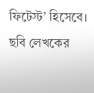ফিটেস্ট’ হিসেবে। ছবি লেখকের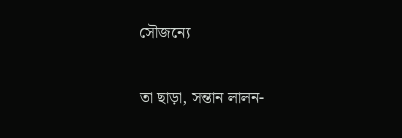সৌজন্যে

তা ছাড়া, সন্তান লালন-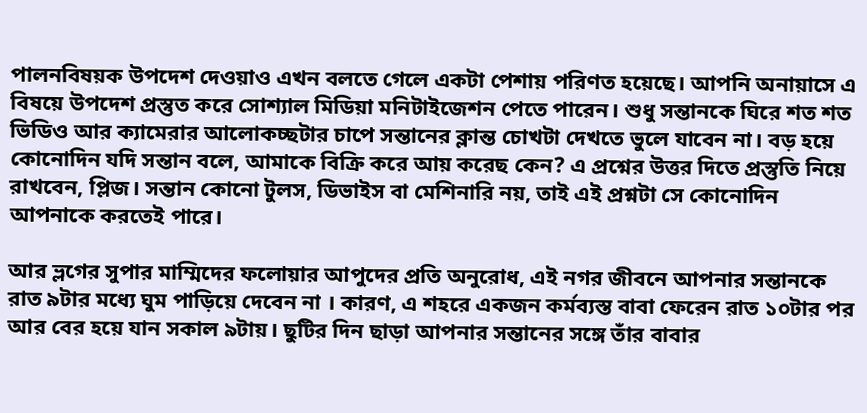পালনবিষয়ক উপদেশ দেওয়াও এখন বলতে গেলে একটা পেশায় পরিণত হয়েছে। আপনি অনায়াসে এ বিষয়ে উপদেশ প্রস্তুত করে সোশ্যাল মিডিয়া মনিটাইজেশন পেতে পারেন। শুধু সন্তানকে ঘিরে শত শত ভিডিও আর ক্যামেরার আলোকচ্ছটার চাপে সন্তানের ক্লান্ত চোখটা দেখতে ভুলে যাবেন না। বড় হয়ে কোনোদিন যদি সন্তান বলে, আমাকে বিক্রি করে আয় করেছ কেন? এ প্রশ্নের উত্তর দিতে প্রস্তুতি নিয়ে রাখবেন, প্লিজ। সন্তান কোনো টুলস, ডিভাইস বা মেশিনারি নয়, তাই এই প্রশ্নটা সে কোনোদিন আপনাকে করতেই পারে।

আর ভ্লগের সুপার মাম্মিদের ফলোয়ার আপুদের প্রতি অনুরোধ, এই নগর জীবনে আপনার সন্তানকে রাত ৯টার মধ্যে ঘুম পাড়িয়ে দেবেন না । কারণ, এ শহরে একজন কর্মব্যস্ত বাবা ফেরেন রাত ১০টার পর আর বের হয়ে যান সকাল ৯টায়। ছুটির দিন ছাড়া আপনার সন্তানের সঙ্গে তাঁর বাবার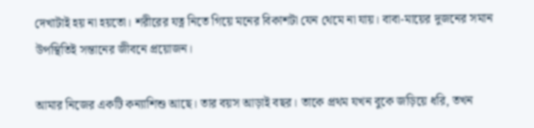দেখাটাই হয় না হয়তো। শরীরের যত্ন নিতে গিয়ে মনের বিকাশটা যেন থেমে না যায়। বাবা-মায়ের দুজনের সমান উপস্থিতিই সন্তানের জীবনে প্রয়োজন।

আমার নিজের একটি কন্যাশিশু আছে। তার বয়স আড়াই বছর। তাকে প্রথম যখন বুকে জড়িয়ে ধরি, তখন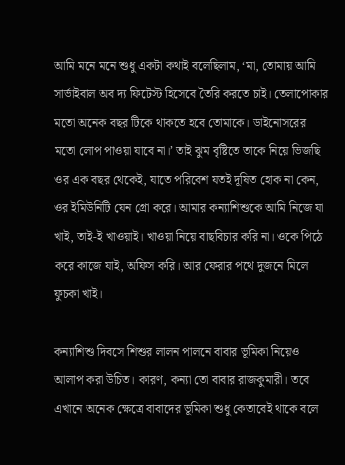আমি মনে মনে শুধু একটা কথাই বলেছিলাম, ‘মা, তোমায় আমি সার্ভাইবাল অব দ্য ফিটেস্ট হিসেবে তৈরি করতে চাই। তেলাপোকার মতো অনেক বছর টিকে থাকতে হবে তোমাকে। ডাইনোসরের মতো লোপ পাওয়া যাবে না।’ তাই ঝুম বৃষ্টিতে তাকে নিয়ে ভিজছি ওর এক বছর থেকেই, যাতে পরিবেশ যতই দূষিত হোক না কেন, ওর ইমিউনিটি যেন গ্রো করে। আমার কন্যাশিশুকে আমি নিজে যা খাই, তাই-ই খাওয়াই। খাওয়া নিয়ে বাছবিচার করি না। ওকে পিঠে করে কাজে যাই, অফিস করি। আর ফেরার পথে দুজনে মিলে ফুচকা খাই।

কন্যাশিশু দিবসে শিশুর লালন পালনে বাবার ভূমিকা নিয়েও আলাপ করা উচিত। কারণ, কন্যা তো বাবার রাজকুমারী। তবে এখানে অনেক ক্ষেত্রে বাবাদের ভূমিকা শুধু কেতাবেই থাকে বলে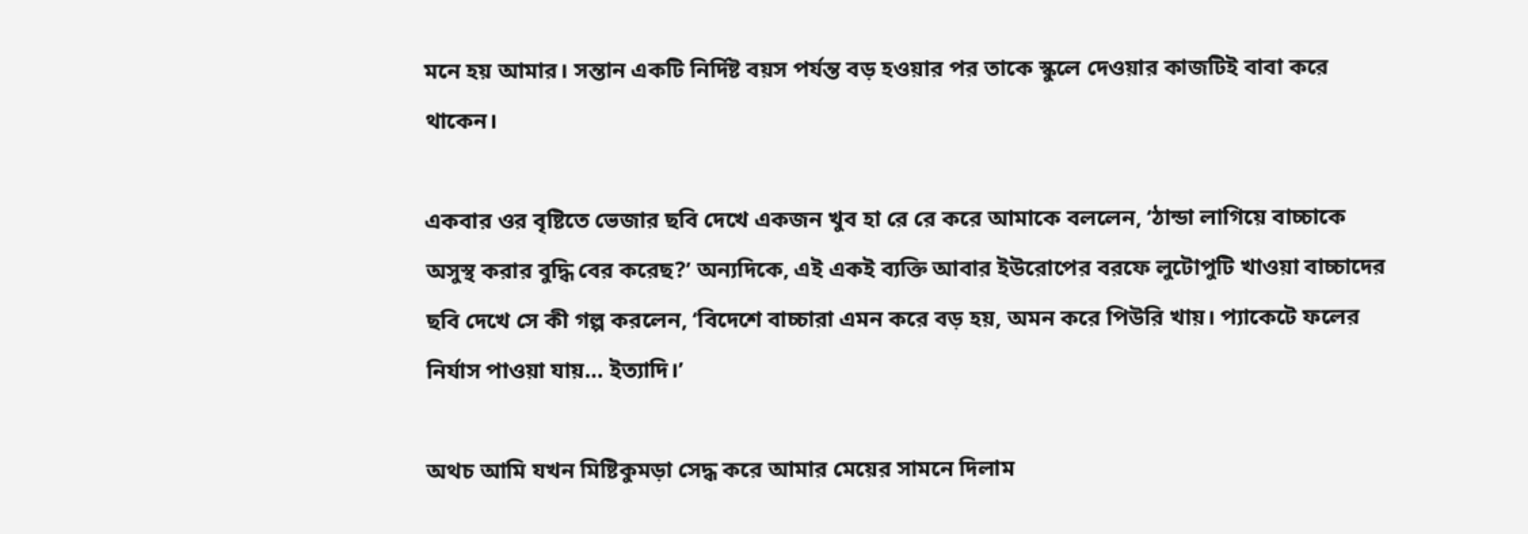মনে হয় আমার। সন্তান একটি নির্দিষ্ট বয়স পর্যন্ত বড় হওয়ার পর তাকে স্কুলে দেওয়ার কাজটিই বাবা করে থাকেন।

একবার ওর বৃষ্টিতে ভেজার ছবি দেখে একজন খুব হা রে রে করে আমাকে বললেন, ‘ঠান্ডা লাগিয়ে বাচ্চাকে অসুস্থ করার বুদ্ধি বের করেছ?’ অন্যদিকে, এই একই ব্যক্তি আবার ইউরোপের বরফে লুটোপুটি খাওয়া বাচ্চাদের ছবি দেখে সে কী গল্প করলেন, ‘বিদেশে বাচ্চারা এমন করে বড় হয়, অমন করে পিউরি খায়। প্যাকেটে ফলের নির্যাস পাওয়া যায়… ইত্যাদি।’

অথচ আমি যখন মিষ্টিকুমড়া সেদ্ধ করে আমার মেয়ের সামনে দিলাম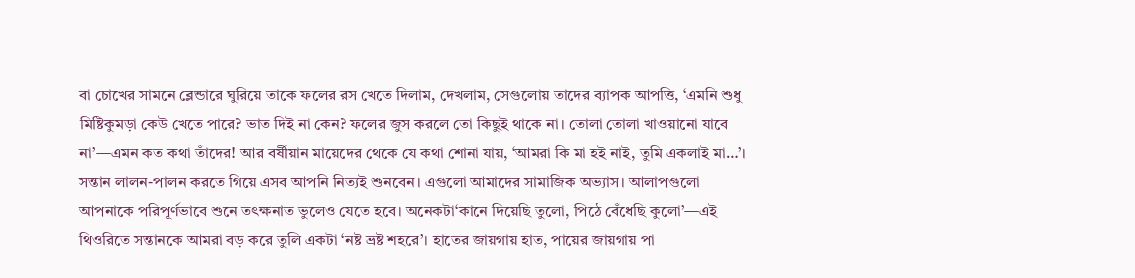বা চোখের সামনে ব্লেন্ডারে ঘুরিয়ে তাকে ফলের রস খেতে দিলাম, দেখলাম, সেগুলোয় তাদের ব্যাপক আপত্তি, ‘এমনি শুধু মিষ্টিকুমড়া কেউ খেতে পারে? ভাত দিই না কেন? ফলের জুস করলে তো কিছুই থাকে না। তোলা তোলা খাওয়ানো যাবে না’—এমন কত কথা তাঁদের! আর বর্ষীয়ান মায়েদের থেকে যে কথা শোনা যায়, ‘আমরা কি মা হই নাই, তুমি একলাই মা…’। সন্তান লালন-পালন করতে গিয়ে এসব আপনি নিত্যই শুনবেন। এগুলো আমাদের সামাজিক অভ্যাস। আলাপগুলো আপনাকে পরিপূর্ণভাবে শুনে তৎক্ষনাত ভুলেও যেতে হবে। অনেকটা‘কানে দিয়েছি তুলো, পিঠে বেঁধেছি কুলো’—এই থিওরিতে সন্তানকে আমরা বড় করে তুলি একটা ‘নষ্ট ভ্রষ্ট শহরে’। হাতের জায়গায় হাত, পায়ের জায়গায় পা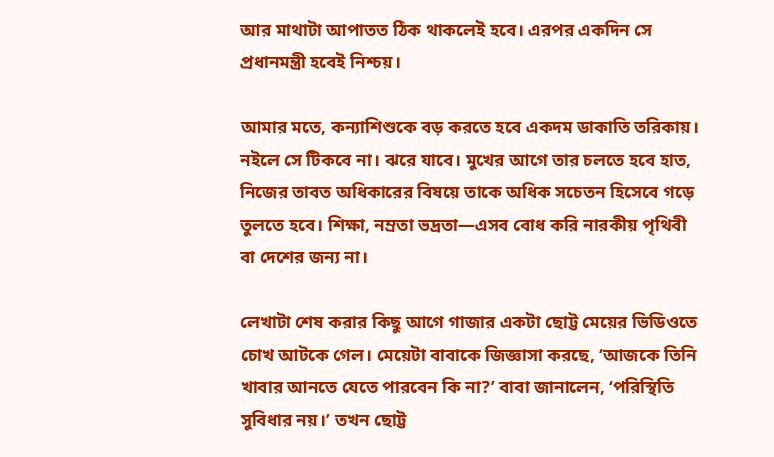আর মাথাটা আপাতত ঠিক থাকলেই হবে। এরপর একদিন সে প্রধানমন্ত্রী হবেই নিশ্চয়।

আমার মতে, কন্যাশিশুকে বড় করতে হবে একদম ডাকাতি তরিকায়। নইলে সে টিকবে না। ঝরে যাবে। মুখের আগে তার চলতে হবে হাত, নিজের তাবত অধিকারের বিষয়ে তাকে অধিক সচেতন হিসেবে গড়ে তুলতে হবে। শিক্ষা, নম্রতা ভদ্রতা—এসব বোধ করি নারকীয় পৃথিবী বা দেশের জন্য না।

লেখাটা শেষ করার কিছু আগে গাজার একটা ছোট্ট মেয়ের ভিডিওতে চোখ আটকে গেল। মেয়েটা বাবাকে জিজ্ঞাসা করছে, ‘আজকে তিনি খাবার আনতে যেতে পারবেন কি না?’ বাবা জানালেন, ‘পরিস্থিতি সুবিধার নয়।’ তখন ছোট্ট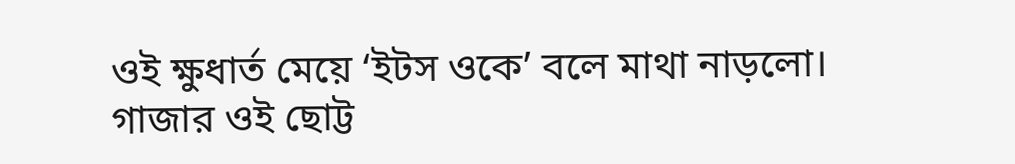ওই ক্ষুধার্ত মেয়ে ‘ইটস ওকে’ বলে মাথা নাড়লো। গাজার ওই ছোট্ট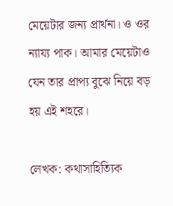মেয়েটার জন্য প্রার্থনা। ও ওর ন্যায্য পাক। আমার মেয়েটাও যেন তার প্রাপ্য বুঝে নিয়ে বড় হয় এই শহরে।

লেখক: কথাসাহিত্যিক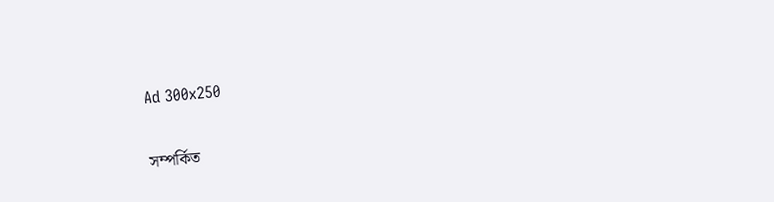Ad 300x250

সম্পর্কিত